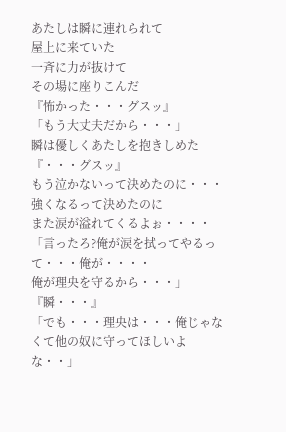あたしは瞬に連れられて
屋上に来ていた
一斉に力が抜けて
その場に座りこんだ
『怖かった・・・グスッ』
「もう大丈夫だから・・・」
瞬は優しくあたしを抱きしめた
『・・・グスッ』
もう泣かないって決めたのに・・・
強くなるって決めたのに
また涙が溢れてくるよぉ・・・・
「言ったろ?俺が涙を拭ってやるって・・・俺が・・・・
俺が理央を守るから・・・」
『瞬・・・』
「でも・・・理央は・・・俺じゃなくて他の奴に守ってほしいよな・・」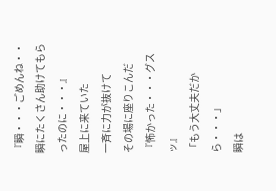『瞬・・・ごめんね・・瞬にたくさん助けてもらったのに・・・』
屋上に来ていた
一斉に力が抜けて
その場に座りこんだ
『怖かった・・・グスッ』
「もう大丈夫だから・・・」
瞬は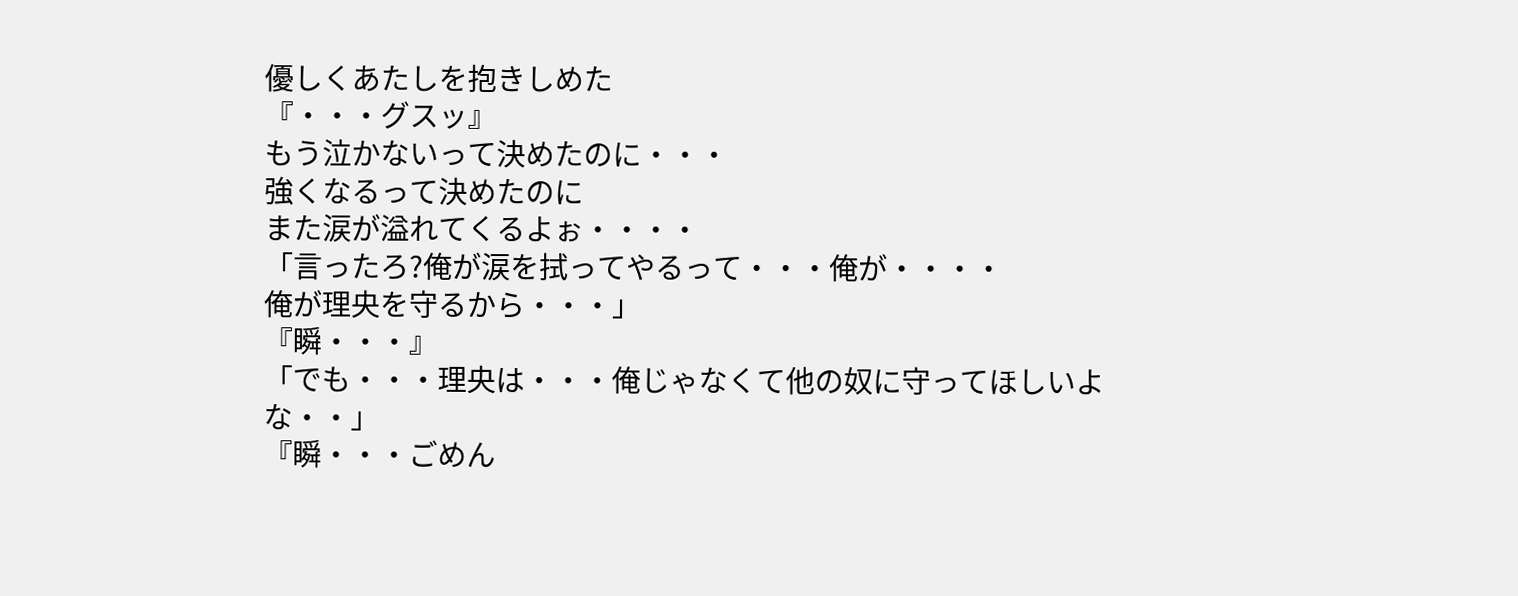優しくあたしを抱きしめた
『・・・グスッ』
もう泣かないって決めたのに・・・
強くなるって決めたのに
また涙が溢れてくるよぉ・・・・
「言ったろ?俺が涙を拭ってやるって・・・俺が・・・・
俺が理央を守るから・・・」
『瞬・・・』
「でも・・・理央は・・・俺じゃなくて他の奴に守ってほしいよな・・」
『瞬・・・ごめん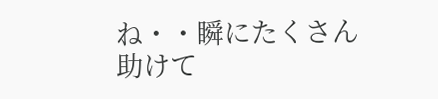ね・・瞬にたくさん助けて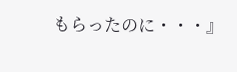もらったのに・・・』